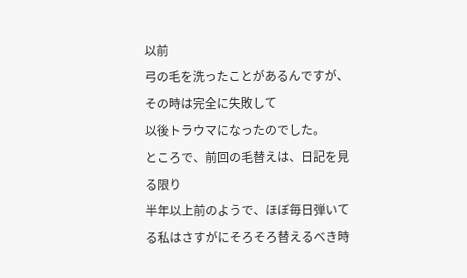以前
弓の毛を洗ったことがあるんですが、その時は完全に失敗して
以後トラウマになったのでした。
ところで、前回の毛替えは、日記を見る限り
半年以上前のようで、ほぼ毎日弾いてる私はさすがにそろそろ替えるべき時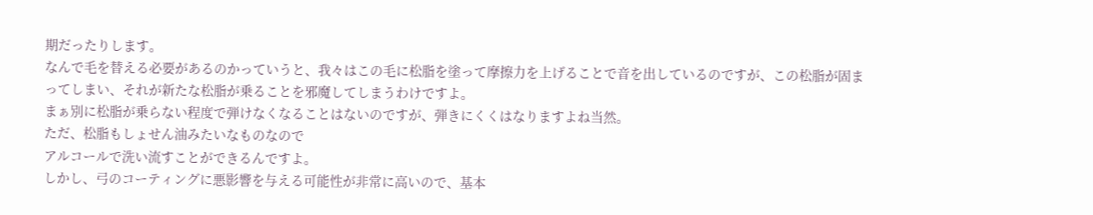期だったりします。
なんで毛を替える必要があるのかっていうと、我々はこの毛に松脂を塗って摩擦力を上げることで音を出しているのですが、この松脂が固まってしまい、それが新たな松脂が乗ることを邪魔してしまうわけですよ。
まぁ別に松脂が乗らない程度で弾けなくなることはないのですが、弾きにくくはなりますよね当然。
ただ、松脂もしょせん油みたいなものなので
アルコールで洗い流すことができるんですよ。
しかし、弓のコーティングに悪影響を与える可能性が非常に高いので、基本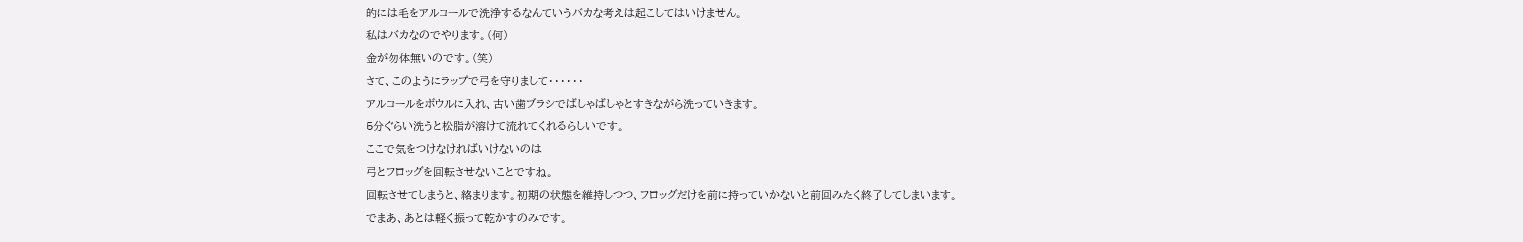的には毛をアルコールで洗浄するなんていうバカな考えは起こしてはいけません。
私はバカなのでやります。(何)
金が勿体無いのです。(笑)
さて、このようにラップで弓を守りまして・・・・・・
アルコールをボウルに入れ、古い歯ブラシでばしゃばしゃとすきながら洗っていきます。
5分ぐらい洗うと松脂が溶けて流れてくれるらしいです。
ここで気をつけなければいけないのは
弓とフロッグを回転させないことですね。
回転させてしまうと、絡まります。初期の状態を維持しつつ、フロッグだけを前に持っていかないと前回みたく終了してしまいます。
でまあ、あとは軽く振って乾かすのみです。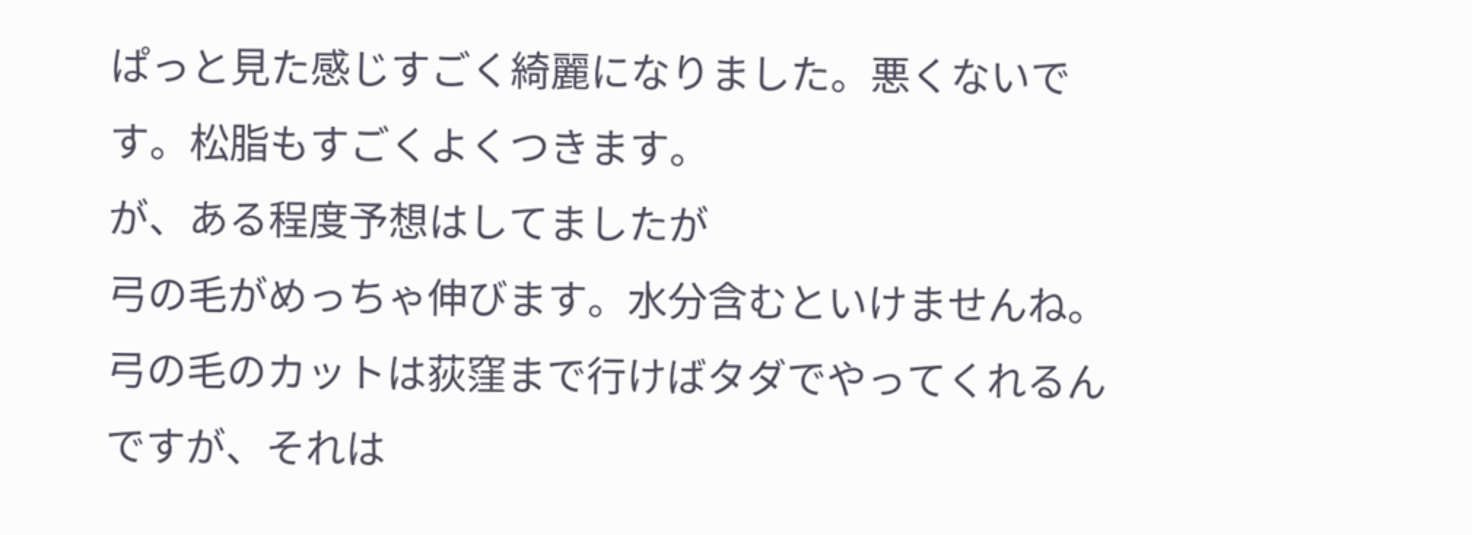ぱっと見た感じすごく綺麗になりました。悪くないです。松脂もすごくよくつきます。
が、ある程度予想はしてましたが
弓の毛がめっちゃ伸びます。水分含むといけませんね。
弓の毛のカットは荻窪まで行けばタダでやってくれるんですが、それは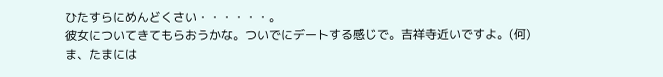ひたすらにめんどくさい・・・・・・。
彼女についてきてもらおうかな。ついでにデートする感じで。吉祥寺近いですよ。(何)
ま、たまには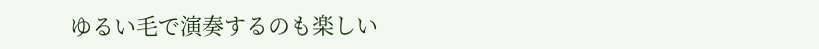ゆるい毛で演奏するのも楽しい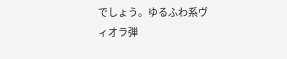でしょう。ゆるふわ系ヴィオラ弾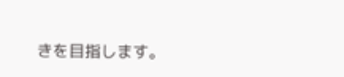きを目指します。